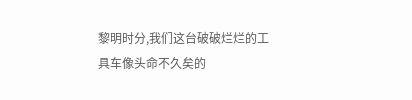黎明时分,我们这台破破烂烂的工具车像头命不久矣的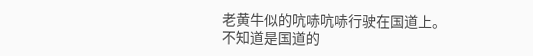老黄牛似的吭哧吭哧行驶在国道上。
不知道是国道的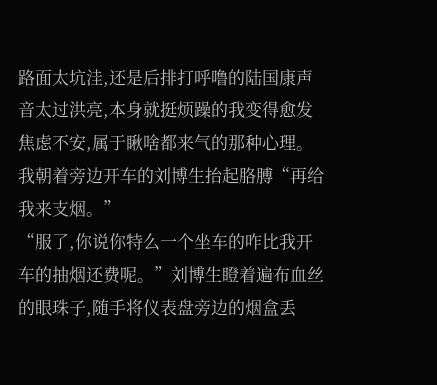路面太坑洼,还是后排打呼噜的陆国康声音太过洪亮,本身就挺烦躁的我变得愈发焦虑不安,属于瞅啥都来气的那种心理。
我朝着旁边开车的刘博生抬起胳膊“再给我来支烟。”
“服了,你说你特么一个坐车的咋比我开车的抽烟还费呢。”刘博生瞪着遍布血丝的眼珠子,随手将仪表盘旁边的烟盒丢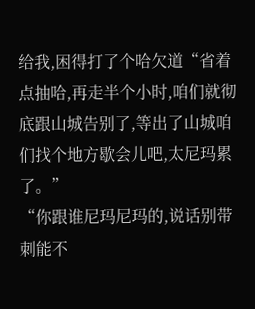给我,困得打了个哈欠道“省着点抽哈,再走半个小时,咱们就彻底跟山城告别了,等出了山城咱们找个地方歇会儿吧,太尼玛累了。”
“你跟谁尼玛尼玛的,说话别带刺能不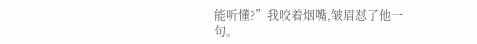能听懂?”我咬着烟嘴,皱眉怼了他一句。